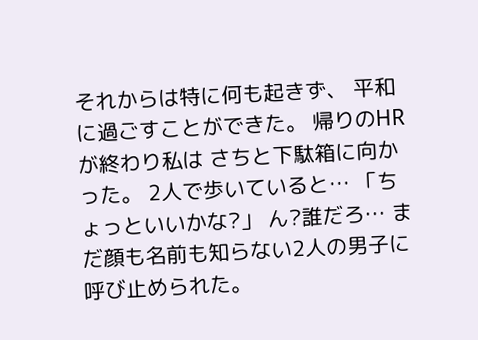それからは特に何も起きず、 平和に過ごすことができた。 帰りのHRが終わり私は さちと下駄箱に向かった。 2人で歩いていると… 「ちょっといいかな?」 ん?誰だろ… まだ顔も名前も知らない2人の男子に 呼び止められた。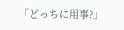「どっちに用事?」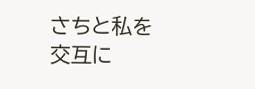さちと私を交互に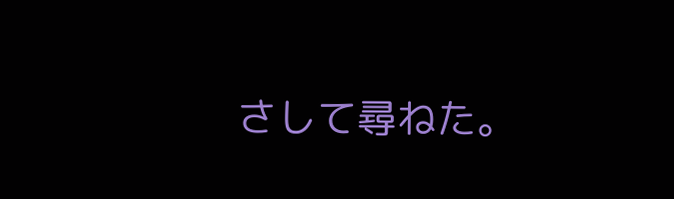さして尋ねた。